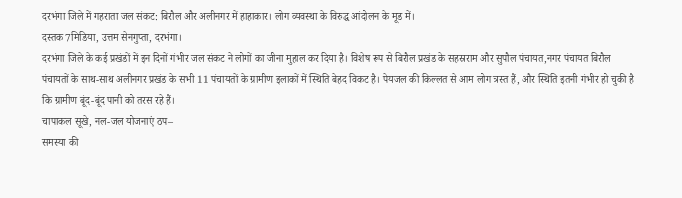दरभंगा जिले में गहराता जल संकट: बिरौल और अलीनगर में हाहाकार। लोग व्यवस्था के विरुद्ध आंदोलन के मूड में।
दस्तक7मिडिया, उत्तम सेनगुप्ता, दरभंगा।
दरभंगा जिले के कई प्रखंडों में इन दिनों गंभीर जल संकट ने लोगों का जीना मुहाल कर दिया है। विशेष रूप से बिरौल प्रखंड के सहस्रराम और सुपौल पंचायत,नगर पंचायत बिरौल पंचायतों के साथ-साथ अलीनगर प्रखंड के सभी 11 पंचायतों के ग्रामीण इलाकों में स्थिति बेहद विकट है। पेयजल की किल्लत से आम लोग त्रस्त हैं, और स्थिति इतनी गंभीर हो चुकी है कि ग्रामीण बूंद-बूंद पानी को तरस रहे हैं।
चापाकल सूखे, नल-जल योजनाएं ठप–
समस्या की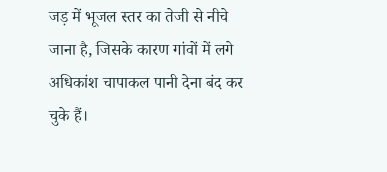जड़ में भूजल स्तर का तेजी से नीचे जाना है, जिसके कारण गांवों में लगे अधिकांश चापाकल पानी देना बंद कर चुके हैं।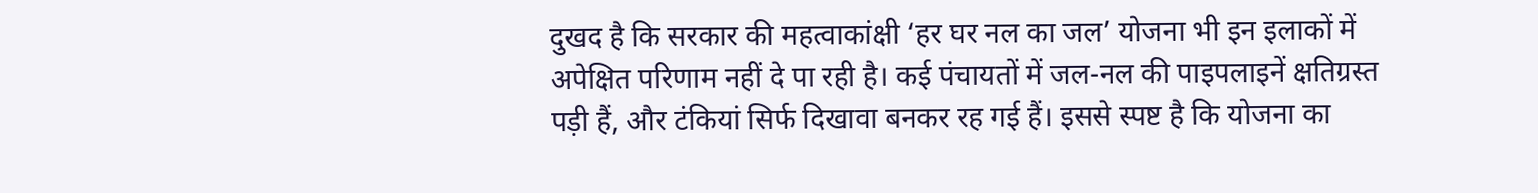दुखद है कि सरकार की महत्वाकांक्षी ‘हर घर नल का जल’ योजना भी इन इलाकों में अपेक्षित परिणाम नहीं दे पा रही है। कई पंचायतों में जल-नल की पाइपलाइनें क्षतिग्रस्त पड़ी हैं, और टंकियां सिर्फ दिखावा बनकर रह गई हैं। इससे स्पष्ट है कि योजना का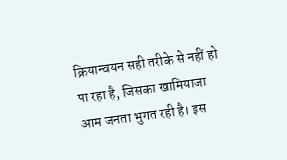क्रियान्वयन सही तरीके से नहीं हो पा रहा है, जिसका खामियाजा आम जनता भुगत रही है। इस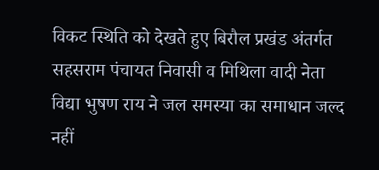विकट स्थिति को देखते हुए बिरौल प्रखंड अंतर्गत सहसराम पंचायत निवासी व मिथिला वादी नेता विद्या भुषण राय ने जल समस्या का समाधान जल्द नहीं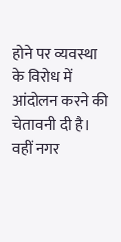होने पर व्यवस्था के विरोध में आंदोलन करने की चेतावनी दी है। वहीं नगर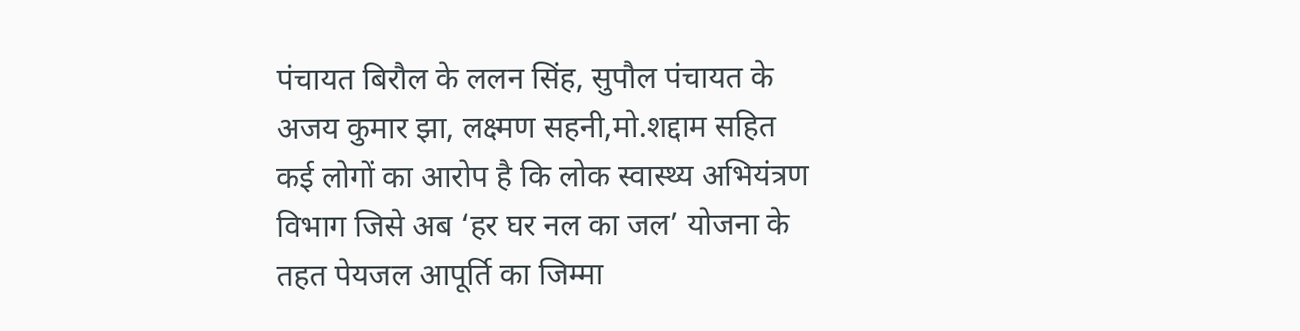पंचायत बिरौल के ललन सिंह, सुपौल पंचायत के अजय कुमार झा, लक्ष्मण सहनी,मो.शद्दाम सहित कई लोगों का आरोप है कि लोक स्वास्थ्य अभियंत्रण विभाग जिसे अब ‘हर घर नल का जल’ योजना के तहत पेयजल आपूर्ति का जिम्मा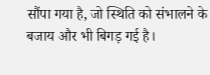सौंपा गया है, जो स्थिति को संभालने के बजाय और भी बिगड़ गई है।